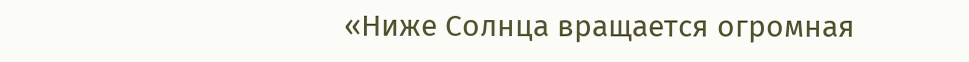«Ниже Солнца вращается огромная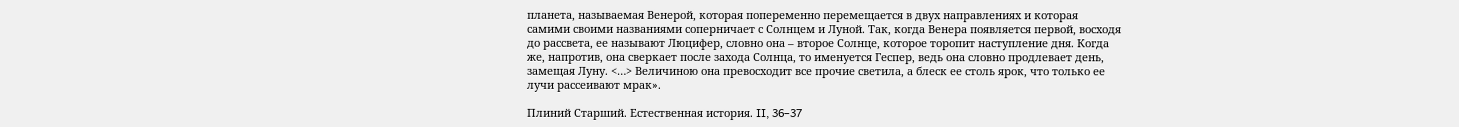планета, называемая Венерой, которая попеременно перемещается в двух направлениях и которая самими своими названиями соперничает с Солнцем и Луной. Так, когда Венера появляется первой, восходя до рассвета, ее называют Люцифер, словно она – второе Солнце, которое торопит наступление дня. Когда же, напротив, она сверкает после захода Солнца, то именуется Геспер, ведь она словно продлевает день, замещая Луну. <…> Величиною она превосходит все прочие светила, а блеск ее столь ярок, что только ее лучи рассеивают мрак».

Плиний Старший. Естественная история. II, 36–37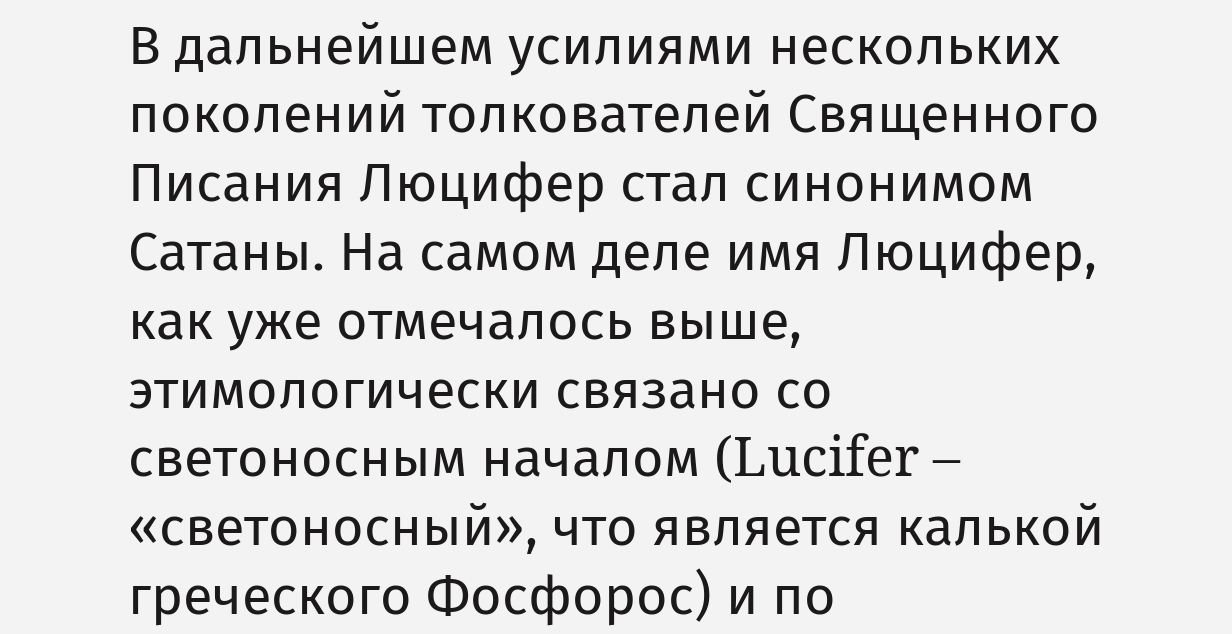В дальнейшем усилиями нескольких поколений толкователей Священного Писания Люцифер стал синонимом Сатаны. На самом деле имя Люцифер, как уже отмечалось выше, этимологически связано со светоносным началом (Lucifer – «светоносный», что является калькой греческого Фосфорос) и по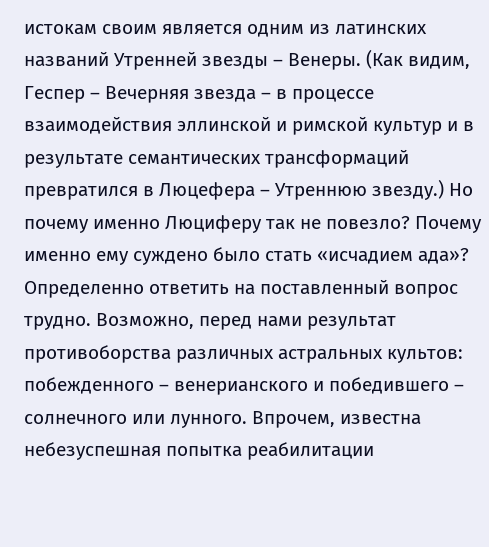истокам своим является одним из латинских названий Утренней звезды – Венеры. (Как видим, Геспер – Вечерняя звезда – в процессе взаимодействия эллинской и римской культур и в результате семантических трансформаций превратился в Люцефера – Утреннюю звезду.) Но почему именно Люциферу так не повезло? Почему именно ему суждено было стать «исчадием ада»? Определенно ответить на поставленный вопрос трудно. Возможно, перед нами результат противоборства различных астральных культов: побежденного – венерианского и победившего – солнечного или лунного. Впрочем, известна небезуспешная попытка реабилитации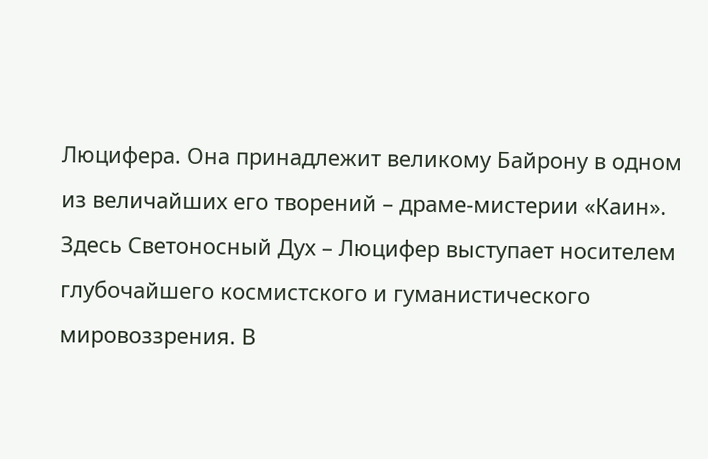Люцифера. Она принадлежит великому Байрону в одном из величайших его творений – драме-мистерии «Каин». Здесь Светоносный Дух – Люцифер выступает носителем глубочайшего космистского и гуманистического мировоззрения. В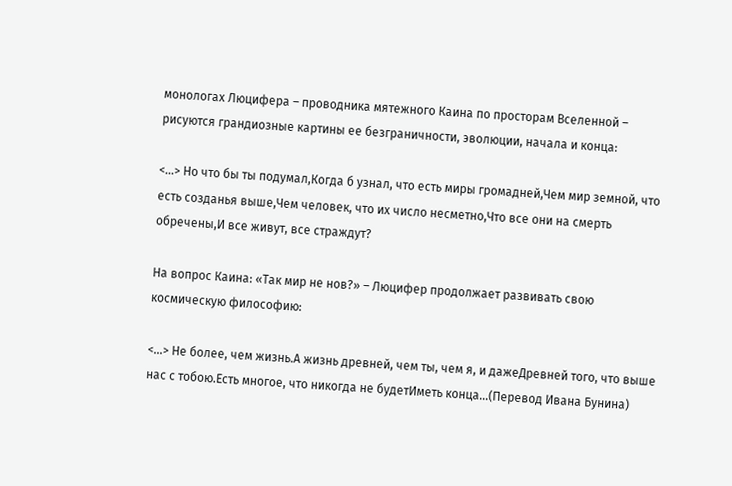монологах Люцифера – проводника мятежного Каина по просторам Вселенной – рисуются грандиозные картины ее безграничности, эволюции, начала и конца:

<…> Но что бы ты подумал,Когда б узнал, что есть миры громадней,Чем мир земной, что есть созданья выше,Чем человек, что их число несметно,Что все они на смерть обречены,И все живут, все страждут?

На вопрос Каина: «Так мир не нов?» – Люцифер продолжает развивать свою космическую философию:

<…> Не более, чем жизнь.А жизнь древней, чем ты, чем я, и дажеДревней того, что выше нас с тобою.Есть многое, что никогда не будетИметь конца…(Перевод Ивана Бунина)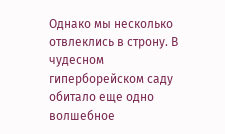Однако мы несколько отвлеклись в строну. В чудесном гиперборейском саду обитало еще одно волшебное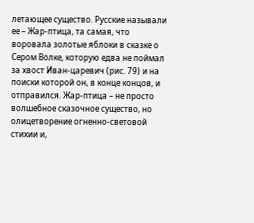летающее существо. Русские называли ее – Жар-птица, та самая, что воровала золотые яблоки в сказке о Сером Волке, которую едва не поймал за хвост Иван-царевич (рис. 79) и на поиски которой он, в конце концов, и отправился. Жар-птица – не просто волшебное сказочное существо, но олицетворение огненно-световой стихии и,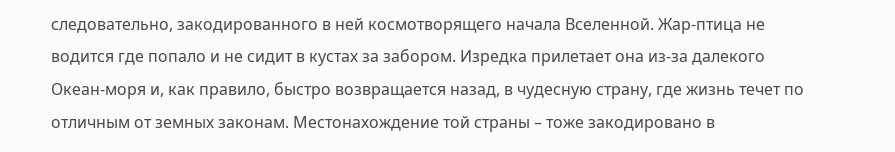следовательно, закодированного в ней космотворящего начала Вселенной. Жар-птица не водится где попало и не сидит в кустах за забором. Изредка прилетает она из-за далекого Океан-моря и, как правило, быстро возвращается назад, в чудесную страну, где жизнь течет по отличным от земных законам. Местонахождение той страны – тоже закодировано в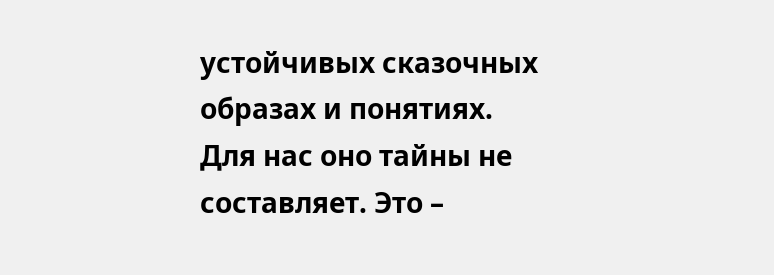устойчивых сказочных образах и понятиях. Для нас оно тайны не составляет. Это –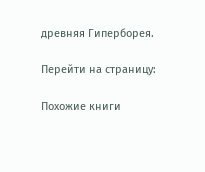древняя Гиперборея.

Перейти на страницу:

Похожие книги